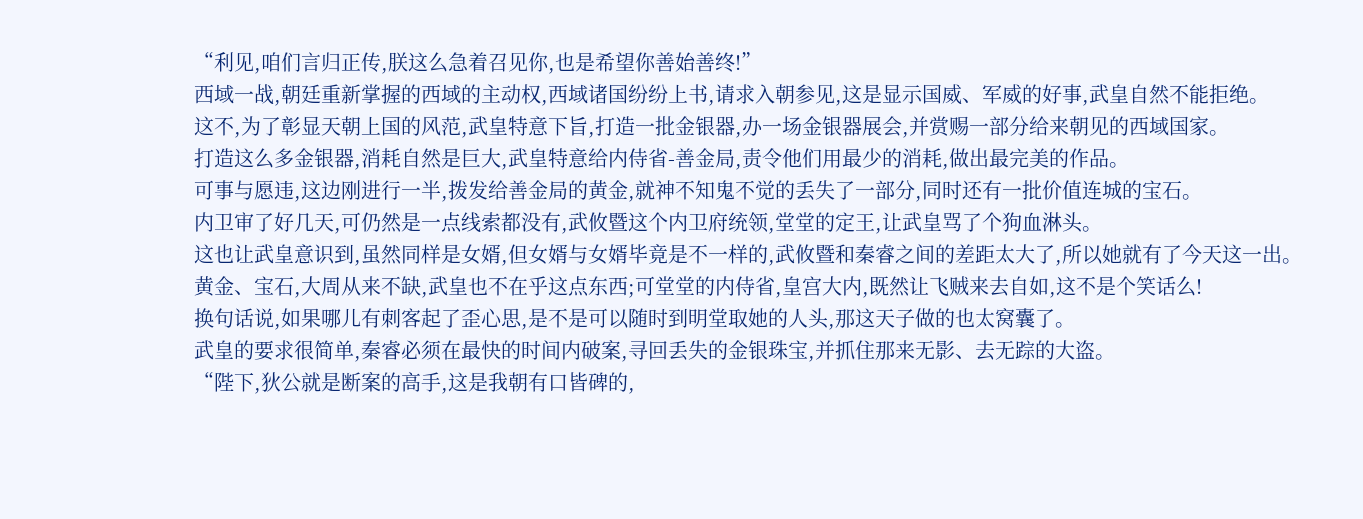“利见,咱们言归正传,朕这么急着召见你,也是希望你善始善终!”
西域一战,朝廷重新掌握的西域的主动权,西域诸国纷纷上书,请求入朝参见,这是显示国威、军威的好事,武皇自然不能拒绝。
这不,为了彰显天朝上国的风范,武皇特意下旨,打造一批金银器,办一场金银器展会,并赏赐一部分给来朝见的西域国家。
打造这么多金银器,消耗自然是巨大,武皇特意给内侍省-善金局,责令他们用最少的消耗,做出最完美的作品。
可事与愿违,这边刚进行一半,拨发给善金局的黄金,就神不知鬼不觉的丢失了一部分,同时还有一批价值连城的宝石。
内卫审了好几天,可仍然是一点线索都没有,武攸暨这个内卫府统领,堂堂的定王,让武皇骂了个狗血淋头。
这也让武皇意识到,虽然同样是女婿,但女婿与女婿毕竟是不一样的,武攸暨和秦睿之间的差距太大了,所以她就有了今天这一出。
黄金、宝石,大周从来不缺,武皇也不在乎这点东西;可堂堂的内侍省,皇宫大内,既然让飞贼来去自如,这不是个笑话么!
换句话说,如果哪儿有刺客起了歪心思,是不是可以随时到明堂取她的人头,那这天子做的也太窝囊了。
武皇的要求很简单,秦睿必须在最快的时间内破案,寻回丢失的金银珠宝,并抓住那来无影、去无踪的大盗。
“陛下,狄公就是断案的高手,这是我朝有口皆碑的,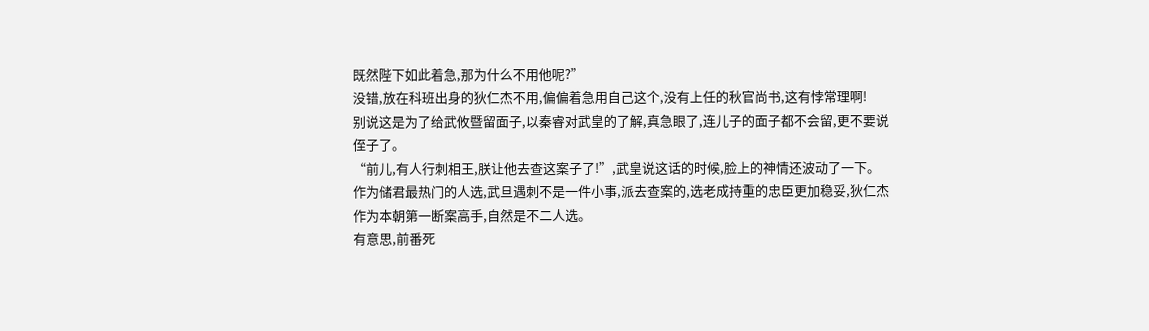既然陛下如此着急,那为什么不用他呢?”
没错,放在科班出身的狄仁杰不用,偏偏着急用自己这个,没有上任的秋官尚书,这有悖常理啊!
别说这是为了给武攸暨留面子,以秦睿对武皇的了解,真急眼了,连儿子的面子都不会留,更不要说侄子了。
“前儿,有人行刺相王,朕让他去查这案子了!”,武皇说这话的时候,脸上的神情还波动了一下。
作为储君最热门的人选,武旦遇刺不是一件小事,派去查案的,选老成持重的忠臣更加稳妥,狄仁杰作为本朝第一断案高手,自然是不二人选。
有意思,前番死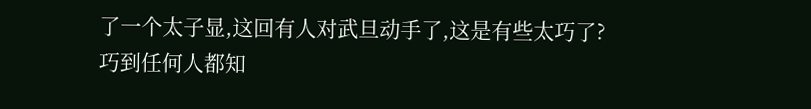了一个太子显,这回有人对武旦动手了,这是有些太巧了?巧到任何人都知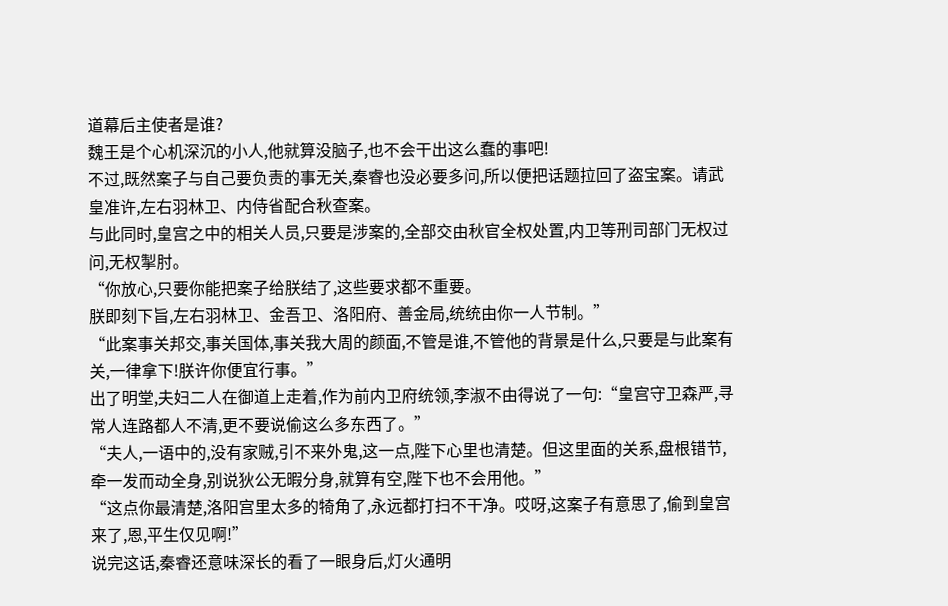道幕后主使者是谁?
魏王是个心机深沉的小人,他就算没脑子,也不会干出这么蠢的事吧!
不过,既然案子与自己要负责的事无关,秦睿也没必要多问,所以便把话题拉回了盗宝案。请武皇准许,左右羽林卫、内侍省配合秋查案。
与此同时,皇宫之中的相关人员,只要是涉案的,全部交由秋官全权处置,内卫等刑司部门无权过问,无权掣肘。
“你放心,只要你能把案子给朕结了,这些要求都不重要。
朕即刻下旨,左右羽林卫、金吾卫、洛阳府、善金局,统统由你一人节制。”
“此案事关邦交,事关国体,事关我大周的颜面,不管是谁,不管他的背景是什么,只要是与此案有关,一律拿下!朕许你便宜行事。”
出了明堂,夫妇二人在御道上走着,作为前内卫府统领,李淑不由得说了一句:“皇宫守卫森严,寻常人连路都人不清,更不要说偷这么多东西了。”
“夫人,一语中的,没有家贼,引不来外鬼,这一点,陛下心里也清楚。但这里面的关系,盘根错节,牵一发而动全身,别说狄公无暇分身,就算有空,陛下也不会用他。”
“这点你最清楚,洛阳宫里太多的犄角了,永远都打扫不干净。哎呀,这案子有意思了,偷到皇宫来了,恩,平生仅见啊!”
说完这话,秦睿还意味深长的看了一眼身后,灯火通明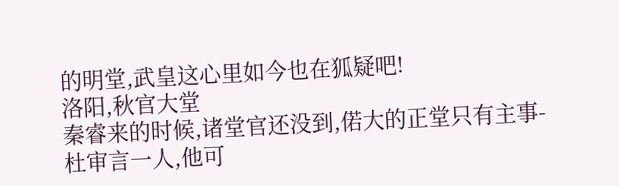的明堂,武皇这心里如今也在狐疑吧!
洛阳,秋官大堂
秦睿来的时候,诸堂官还没到,偌大的正堂只有主事-杜审言一人,他可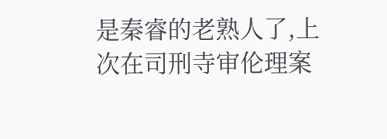是秦睿的老熟人了,上次在司刑寺审伦理案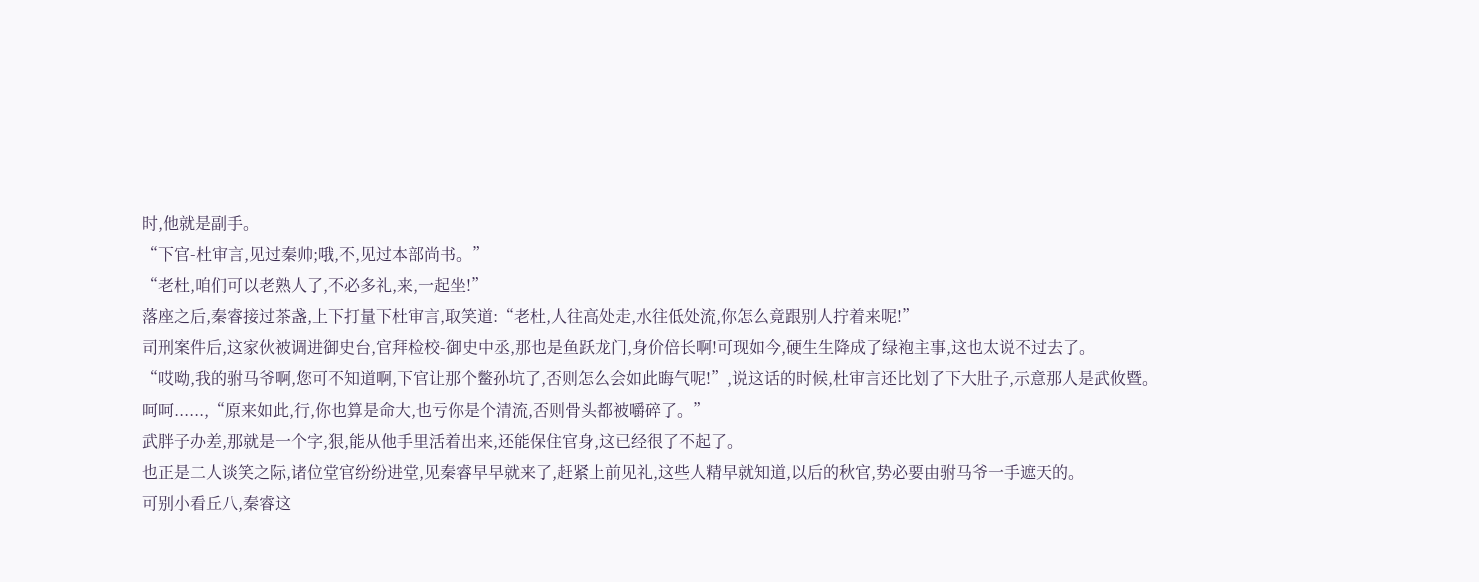时,他就是副手。
“下官-杜审言,见过秦帅;哦,不,见过本部尚书。”
“老杜,咱们可以老熟人了,不必多礼,来,一起坐!”
落座之后,秦睿接过茶盏,上下打量下杜审言,取笑道:“老杜,人往高处走,水往低处流,你怎么竟跟别人拧着来呢!”
司刑案件后,这家伙被调进御史台,官拜检校-御史中丞,那也是鱼跃龙门,身价倍长啊!可现如今,硬生生降成了绿袍主事,这也太说不过去了。
“哎呦,我的驸马爷啊,您可不知道啊,下官让那个鳖孙坑了,否则怎么会如此晦气呢!”,说这话的时候,杜审言还比划了下大肚子,示意那人是武攸暨。
呵呵......,“原来如此,行,你也算是命大,也亏你是个清流,否则骨头都被嚼碎了。”
武胖子办差,那就是一个字,狠,能从他手里活着出来,还能保住官身,这已经很了不起了。
也正是二人谈笑之际,诸位堂官纷纷进堂,见秦睿早早就来了,赶紧上前见礼,这些人精早就知道,以后的秋官,势必要由驸马爷一手遮天的。
可别小看丘八,秦睿这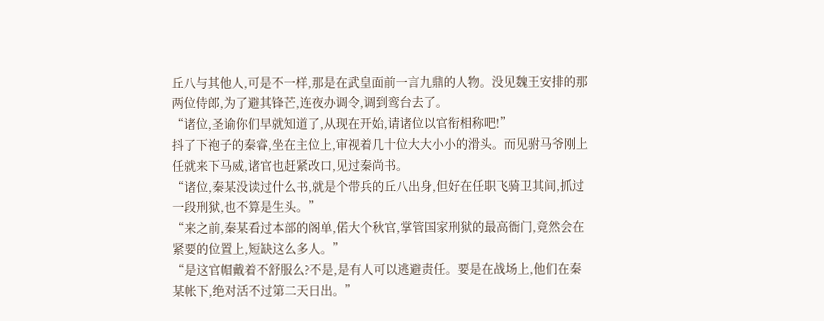丘八与其他人,可是不一样,那是在武皇面前一言九鼎的人物。没见魏王安排的那两位侍郎,为了避其锋芒,连夜办调令,调到鸾台去了。
“诸位,圣谕你们早就知道了,从现在开始,请诸位以官衔相称吧!”
抖了下袍子的秦睿,坐在主位上,审视着几十位大大小小的滑头。而见驸马爷刚上任就来下马威,诸官也赶紧改口,见过秦尚书。
“诸位,秦某没读过什么书,就是个带兵的丘八出身,但好在任职飞骑卫其间,抓过一段刑狱,也不算是生头。”
“来之前,秦某看过本部的阁单,偌大个秋官,掌管国家刑狱的最高衙门,竟然会在紧要的位置上,短缺这么多人。”
“是这官帽戴着不舒服么?不是,是有人可以逃避责任。要是在战场上,他们在秦某帐下,绝对活不过第二天日出。”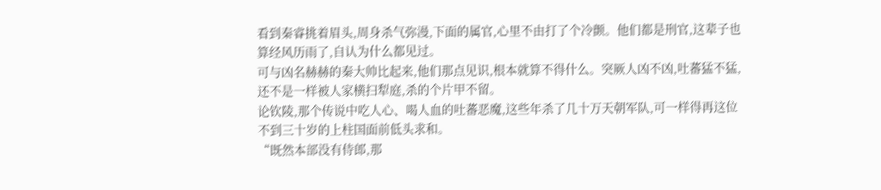看到秦睿挑着眉头,周身杀气弥漫,下面的属官,心里不由打了个冷颤。他们都是刑官,这辈子也算经风历雨了,自认为什么都见过。
可与凶名赫赫的秦大帅比起来,他们那点见识,根本就算不得什么。突厥人凶不凶,吐蕃猛不猛,还不是一样被人家横扫犁庭,杀的个片甲不留。
论钦陵,那个传说中吃人心、喝人血的吐蕃恶魔,这些年杀了几十万天朝军队,可一样得再这位不到三十岁的上柱国面前低头求和。
“既然本部没有侍郎,那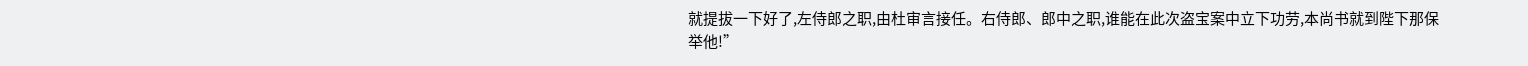就提拔一下好了,左侍郎之职,由杜审言接任。右侍郎、郎中之职,谁能在此次盗宝案中立下功劳,本尚书就到陛下那保举他!”